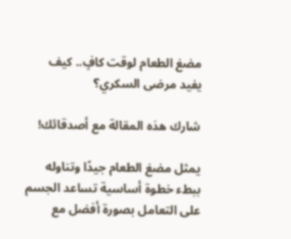مضغ الطعام لوقت كافٍ.. كيف يفيد مرضى السكري؟

شارك هذه المقالة مع أصدقائك!

يمثل مضغ الطعام جيدًا وتناوله ببطء خطوة أساسية تساعد الجسم على التعامل بصورة أفضل مع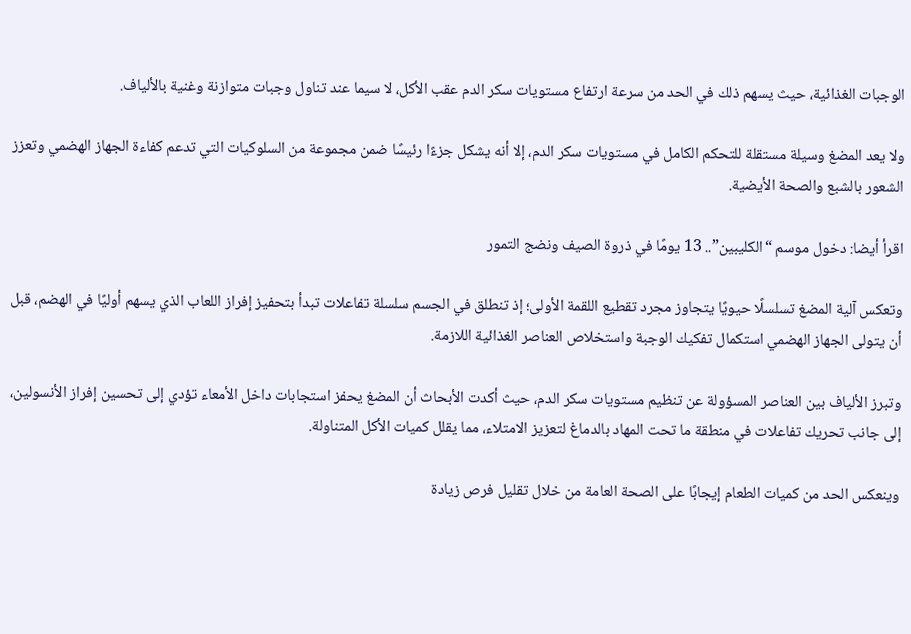الوجبات الغذائية، حيث يسهم ذلك في الحد من سرعة ارتفاع مستويات سكر الدم عقب الأكل، لا سيما عند تناول وجبات متوازنة وغنية بالألياف.

ولا يعد المضغ وسيلة مستقلة للتحكم الكامل في مستويات سكر الدم، إلا أنه يشكل جزءًا رئيسًا ضمن مجموعة من السلوكيات التي تدعم كفاءة الجهاز الهضمي وتعزز الشعور بالشبع والصحة الأيضية.

اقرأ أيضا: دخول موسم “الكليبين”.. 13 يومًا في ذروة الصيف ونضج التمور

وتعكس آلية المضغ تسلسلًا حيويًا يتجاوز مجرد تقطيع اللقمة الأولى؛ إذ تنطلق في الجسم سلسلة تفاعلات تبدأ بتحفيز إفراز اللعاب الذي يسهم أوليًا في الهضم، قبل أن يتولى الجهاز الهضمي استكمال تفكيك الوجبة واستخلاص العناصر الغذائية اللازمة.

وتبرز الألياف بين العناصر المسؤولة عن تنظيم مستويات سكر الدم، حيث أكدت الأبحاث أن المضغ يحفز استجابات داخل الأمعاء تؤدي إلى تحسين إفراز الأنسولين، إلى جانب تحريك تفاعلات في منطقة ما تحت المهاد بالدماغ لتعزيز الامتلاء، مما يقلل كميات الأكل المتناولة.

وينعكس الحد من كميات الطعام إيجابًا على الصحة العامة من خلال تقليل فرص زيادة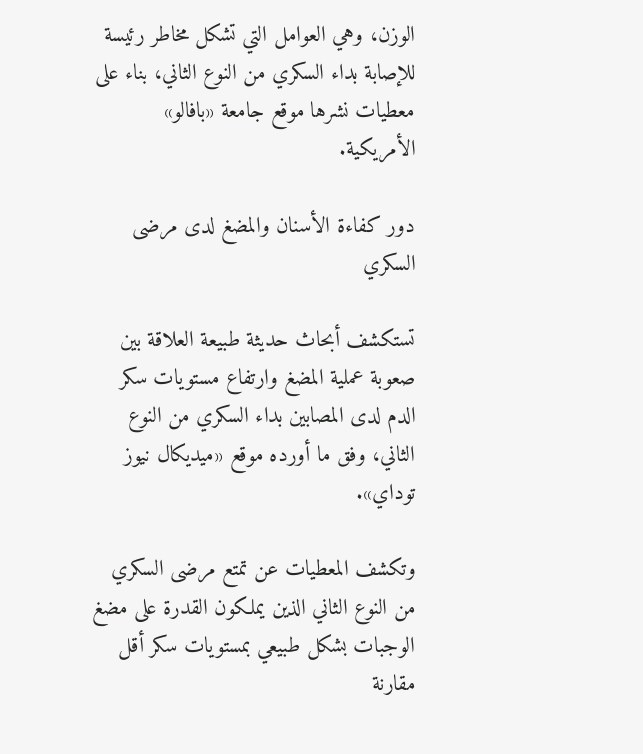الوزن، وهي العوامل التي تشكل مخاطر رئيسة للإصابة بداء السكري من النوع الثاني، بناء على معطيات نشرها موقع جامعة «بافالو» الأمريكية.

دور كفاءة الأسنان والمضغ لدى مرضى السكري

تستكشف أبحاث حديثة طبيعة العلاقة بين صعوبة عملية المضغ وارتفاع مستويات سكر الدم لدى المصابين بداء السكري من النوع الثاني، وفق ما أورده موقع «ميديكال نيوز توداي».

وتكشف المعطيات عن تمتع مرضى السكري من النوع الثاني الذين يملكون القدرة على مضغ الوجبات بشكل طبيعي بمستويات سكر أقل مقارنة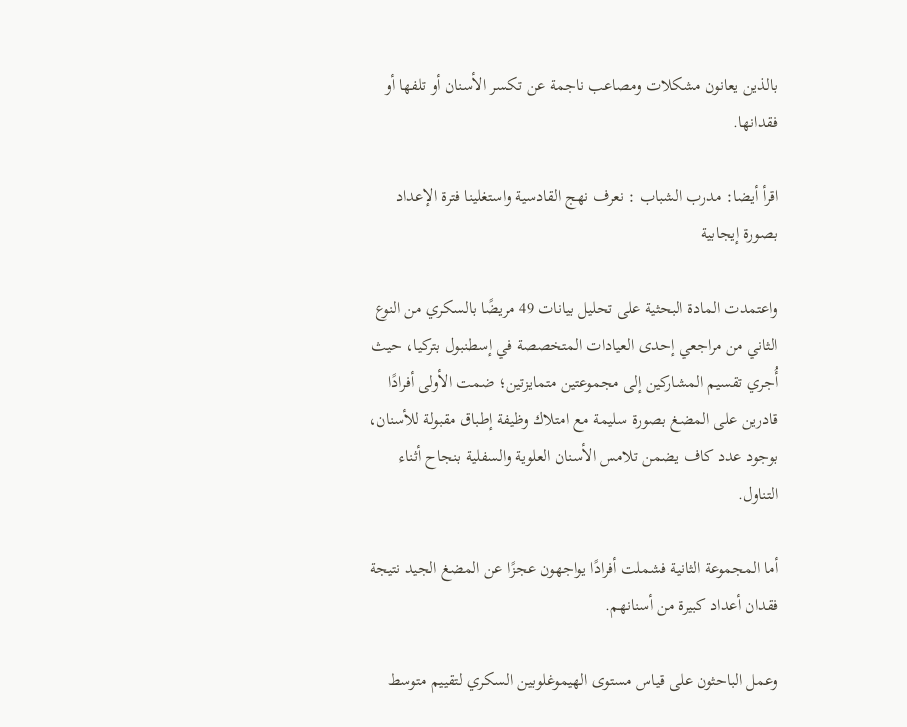بالذين يعانون مشكلات ومصاعب ناجمة عن تكسر الأسنان أو تلفها أو فقدانها.

اقرأ أيضا: مدرب الشباب : نعرف نهج القادسية واستغلينا فترة الإعداد بصورة إيجابية

واعتمدت المادة البحثية على تحليل بيانات 49 مريضًا بالسكري من النوع الثاني من مراجعي إحدى العيادات المتخصصة في إسطنبول بتركيا، حيث أُجري تقسيم المشاركين إلى مجموعتين متمايزتين؛ ضمت الأولى أفرادًا قادرين على المضغ بصورة سليمة مع امتلاك وظيفة إطباق مقبولة للأسنان، بوجود عدد كاف يضمن تلامس الأسنان العلوية والسفلية بنجاح أثناء التناول.

أما المجموعة الثانية فشملت أفرادًا يواجهون عجزًا عن المضغ الجيد نتيجة فقدان أعداد كبيرة من أسنانهم.

وعمل الباحثون على قياس مستوى الهيموغلوبين السكري لتقييم متوسط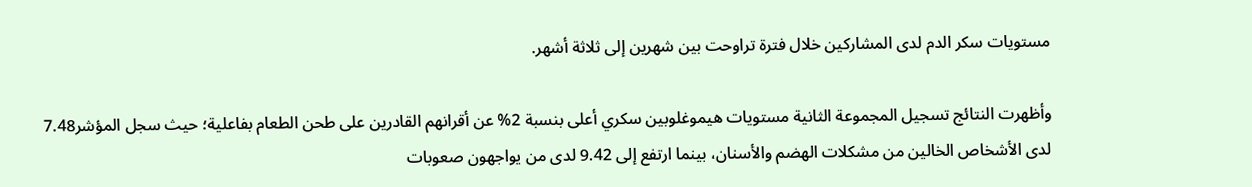مستويات سكر الدم لدى المشاركين خلال فترة تراوحت بين شهرين إلى ثلاثة أشهر.

وأظهرت النتائج تسجيل المجموعة الثانية مستويات هيموغلوبين سكري أعلى بنسبة 2% عن أقرانهم القادرين على طحن الطعام بفاعلية؛ حيث سجل المؤشر7.48 لدى الأشخاص الخالين من مشكلات الهضم والأسنان، بينما ارتفع إلى 9.42 لدى من يواجهون صعوبات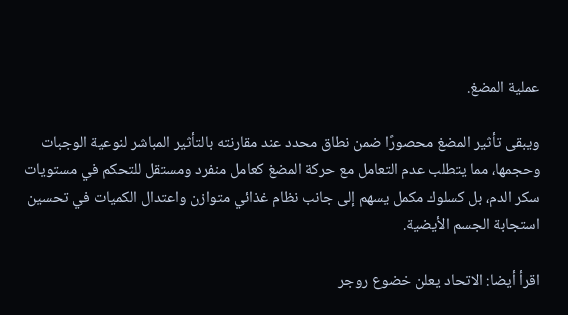عملية المضغ.

ويبقى تأثير المضغ محصورًا ضمن نطاق محدد عند مقارنته بالتأثير المباشر لنوعية الوجبات وحجمها، مما يتطلب عدم التعامل مع حركة المضغ كعامل منفرد ومستقل للتحكم في مستويات سكر الدم، بل كسلوك مكمل يسهم إلى جانب نظام غذائي متوازن واعتدال الكميات في تحسين استجابة الجسم الأيضية.

اقرأ أيضا: الاتحاد يعلن خضوع روجر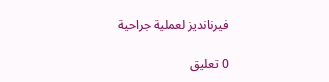فيرنانديز لعملية جراحية

0 تعليق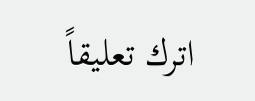اترك تعليقاً